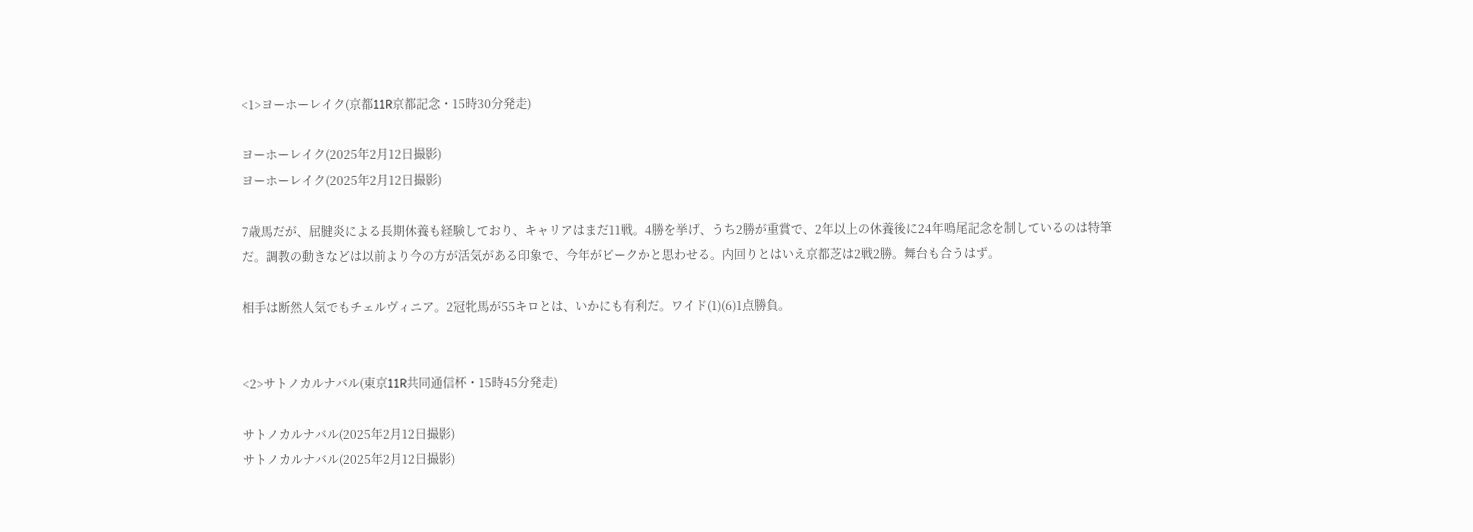<1>ヨーホーレイク(京都11R京都記念・15時30分発走)

ヨーホーレイク(2025年2月12日撮影)
ヨーホーレイク(2025年2月12日撮影)

7歳馬だが、屈腱炎による長期休養も経験しており、キャリアはまだ11戦。4勝を挙げ、うち2勝が重賞で、2年以上の休養後に24年鳴尾記念を制しているのは特筆だ。調教の動きなどは以前より今の方が活気がある印象で、今年がピークかと思わせる。内回りとはいえ京都芝は2戦2勝。舞台も合うはず。

相手は断然人気でもチェルヴィニア。2冠牝馬が55キロとは、いかにも有利だ。ワイド(1)(6)1点勝負。


<2>サトノカルナバル(東京11R共同通信杯・15時45分発走)

サトノカルナバル(2025年2月12日撮影)
サトノカルナバル(2025年2月12日撮影)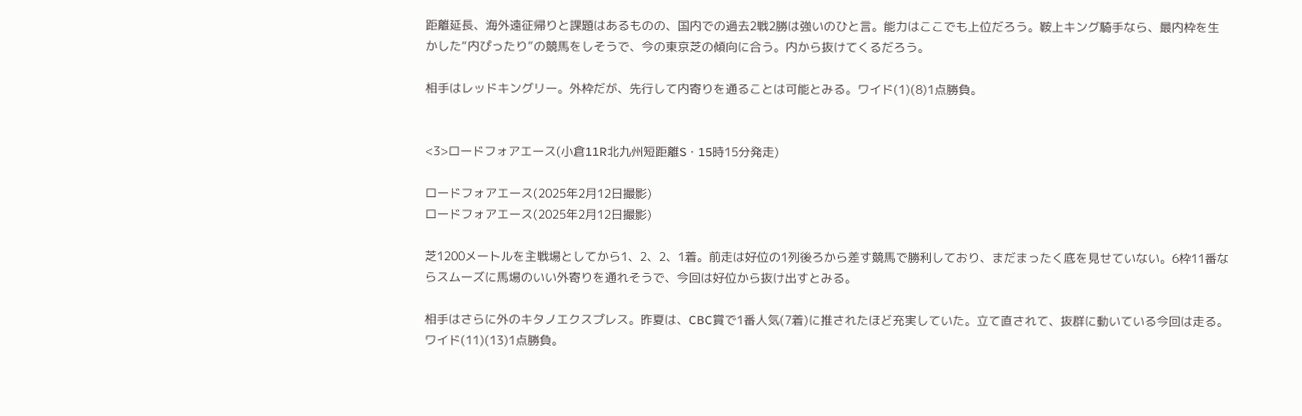距離延長、海外遠征帰りと課題はあるものの、国内での過去2戦2勝は強いのひと言。能力はここでも上位だろう。鞍上キング騎手なら、最内枠を生かした“内ぴったり”の競馬をしそうで、今の東京芝の傾向に合う。内から抜けてくるだろう。

相手はレッドキングリー。外枠だが、先行して内寄りを通ることは可能とみる。ワイド(1)(8)1点勝負。


<3>ロードフォアエース(小倉11R北九州短距離S・15時15分発走)

ロードフォアエース(2025年2月12日撮影)
ロードフォアエース(2025年2月12日撮影)

芝1200メートルを主戦場としてから1、2、2、1着。前走は好位の1列後ろから差す競馬で勝利しており、まだまったく底を見せていない。6枠11番ならスムーズに馬場のいい外寄りを通れそうで、今回は好位から抜け出すとみる。

相手はさらに外のキタノエクスプレス。昨夏は、CBC賞で1番人気(7着)に推されたほど充実していた。立て直されて、抜群に動いている今回は走る。ワイド(11)(13)1点勝負。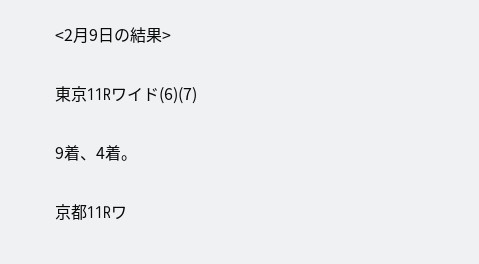<2月9日の結果>

東京11Rワイド(6)(7)

9着、4着。

京都11Rワ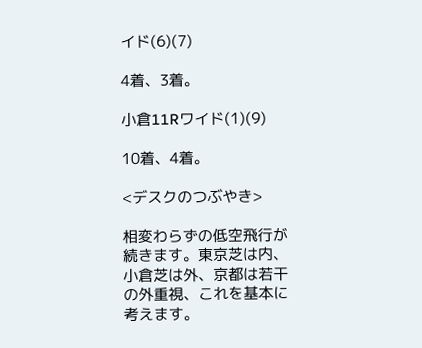イド(6)(7)

4着、3着。

小倉11Rワイド(1)(9)

10着、4着。

<デスクのつぶやき>

相変わらずの低空飛行が続きます。東京芝は内、小倉芝は外、京都は若干の外重視、これを基本に考えます。